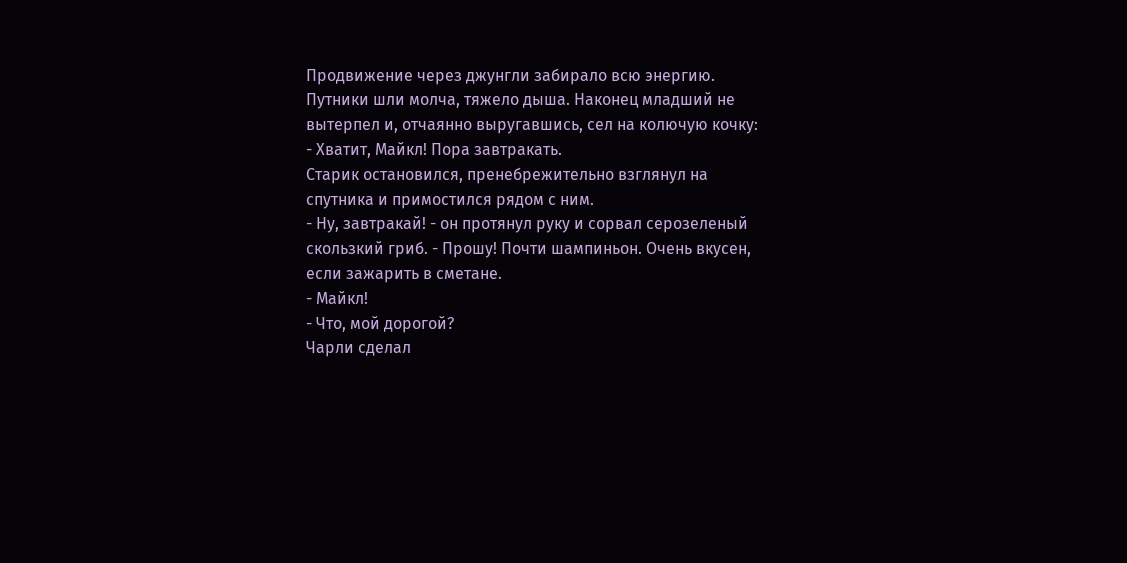Продвижение через джунгли забирало всю энергию. Путники шли молча, тяжело дыша. Наконец младший не вытерпел и, отчаянно выругавшись, сел на колючую кочку:
- Хватит, Майкл! Пора завтракать.
Старик остановился, пренебрежительно взглянул на спутника и примостился рядом с ним.
- Ну, завтракай! - он протянул руку и сорвал серозеленый скользкий гриб. - Прошу! Почти шампиньон. Очень вкусен, если зажарить в сметане.
- Майкл!
- Что, мой дорогой?
Чарли сделал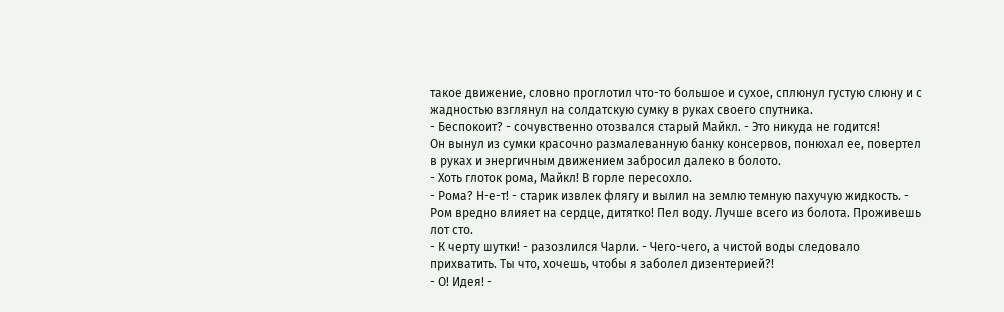такое движение, словно проглотил что-то большое и сухое, сплюнул густую слюну и с жадностью взглянул на солдатскую сумку в руках своего спутника.
- Беспокоит? - сочувственно отозвался старый Майкл. - Это никуда не годится!
Он вынул из сумки красочно размалеванную банку консервов, понюхал ее, повертел в руках и энергичным движением забросил далеко в болото.
- Хоть глоток рома, Майкл! В горле пересохло.
- Рома? Н-е-т! - старик извлек флягу и вылил на землю темную пахучую жидкость. - Ром вредно влияет на сердце, дитятко! Пел воду. Лучше всего из болота. Проживешь лот сто.
- К черту шутки! - разозлился Чарли. - Чего-чего, а чистой воды следовало прихватить. Ты что, хочешь, чтобы я заболел дизентерией?!
- О! Идея! -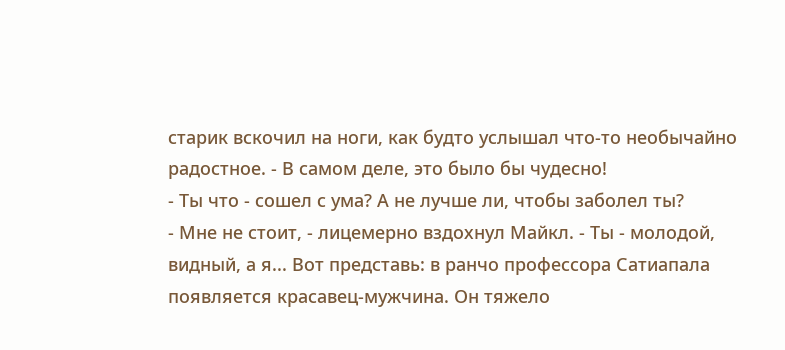старик вскочил на ноги, как будто услышал что-то необычайно радостное. - В самом деле, это было бы чудесно!
- Ты что - сошел с ума? А не лучше ли, чтобы заболел ты?
- Мне не стоит, - лицемерно вздохнул Майкл. - Ты - молодой, видный, а я... Вот представь: в ранчо профессора Сатиапала появляется красавец-мужчина. Oн тяжело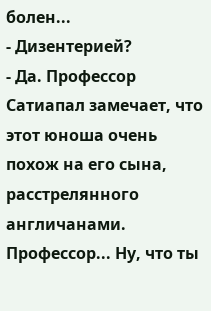болен...
- Дизентерией?
- Да. Профессор Сатиапал замечает, что этот юноша очень похож на его сына, расстрелянного англичанами. Профессор... Ну, что ты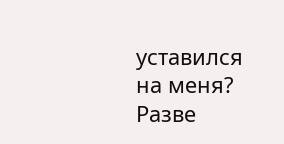уставился на меня? Разве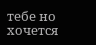тебе но хочется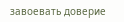завоевать доверие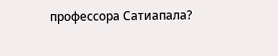профессора Сатиапала?